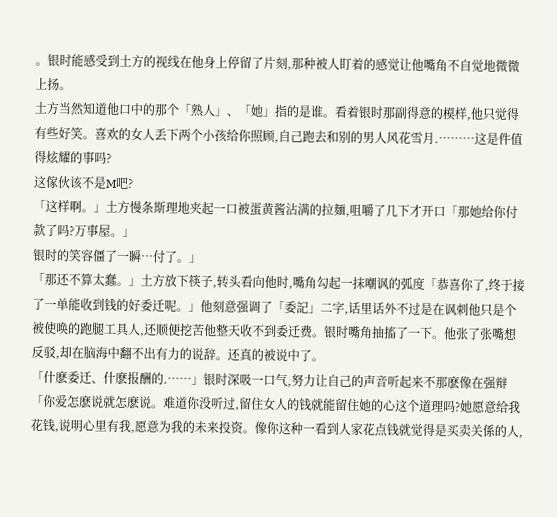。银时能感受到土方的视线在他身上停留了片刻,那种被人盯着的感觉让他嘴角不自觉地微微上扬。
土方当然知道他口中的那个「熟人」、「她」指的是谁。看着银时那副得意的模样,他只觉得有些好笑。喜欢的女人丢下两个小孩给你照顾,自己跑去和别的男人风花雪月.………这是件值得炫耀的事吗?
这傢伙该不是M吧?
「这样啊。」土方慢条斯理地夹起一口被蛋黄酱沾满的拉麺,咀嚼了几下才开口「那她给你付款了吗?万事屋。」
银时的笑容僵了一瞬…付了。」
「那还不算太蠢。」土方放下筷子,转头看向他时,嘴角勾起一抹嘲讽的弧度「恭喜你了,终于接了一单能收到钱的好委迁呢。」他刻意强调了「委記」二字,话里话外不过是在讽刺他只是个被使唤的跑腿工具人,还顺便挖苦他整天收不到委迁费。银时嘴角抽搐了一下。他张了张嘴想反驳,却在脑海中翻不出有力的说辞。还真的被说中了。
「什麽委迁、什麽报酬的.……」银时深吸一口气,努力让自己的声音听起来不那麽像在强辩「你爱怎麽说就怎麽说。难道你没听过,留住女人的钱就能留住她的心这个道理吗?她愿意给我花钱,说明心里有我,愿意为我的未来投资。像你这种一看到人家花点钱就觉得是买卖关係的人,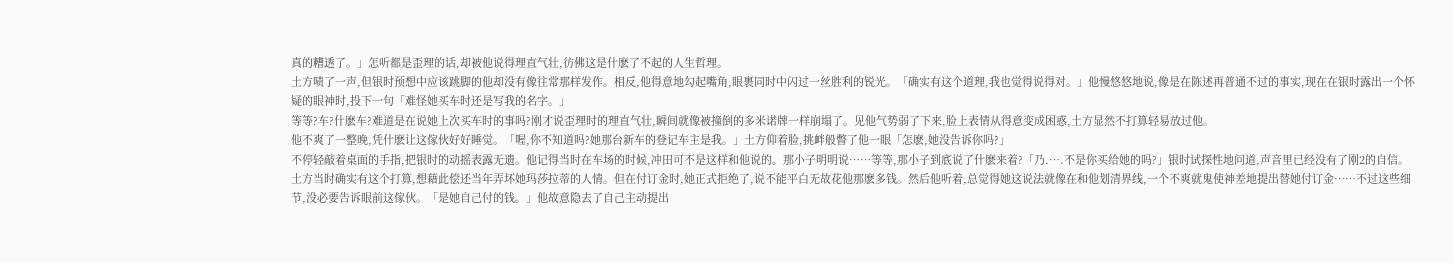真的糟透了。」怎听都是歪理的话,却被他说得理直气壮,彷佛这是什麽了不起的人生哲理。
土方啧了一声,但银时预想中应该跳脚的他却没有像往常那样发作。相反,他得意地勾起嘴角,眼裹同时中闪过一丝胜利的锐光。「确实有这个道理,我也觉得说得对。」他慢悠悠地说,像是在陈述再普通不过的事实,现在在银时露出一个怀疑的眼神时,投下一句「难怪她买车时还是写我的名字。」
等等?车?什麽车?难道是在说她上次买车时的事吗?刚才说歪理时的理直气壮,瞬间就像被撞倒的多米诺牌一样崩塌了。见他气势弱了下来,脸上表情从得意变成困惑,土方显然不打算轻易放过他。
他不爽了一整晚,凭什麽让这傢伙好好睡觉。「喔,你不知道吗?她那台新车的登记车主是我。」土方仰着脸,挑衅般瞥了他一眼「怎麽,她没告诉你吗?」
不停轻敲着桌面的手指,把银时的动摇表露无遗。他记得当时在车场的时候,冲田可不是这样和他说的。那小子明明说……等等,那小子到底说了什麽来着?「乃.….不是你买给她的吗?」银时试探性地问道,声音里已经没有了刚2的自信。
土方当时确实有这个打算,想藉此偿还当年弄坏她玛莎拉蒂的人情。但在付订金时,她正式拒绝了,说不能平白无故花他那麽多钱。然后他听着,总觉得她这说法就像在和他划清界线,一个不爽就鬼使神差地提出替她付订金……不过这些细节,没必要告诉眼前这傢伙。「是她自己付的钱。」他故意隐去了自己主动提出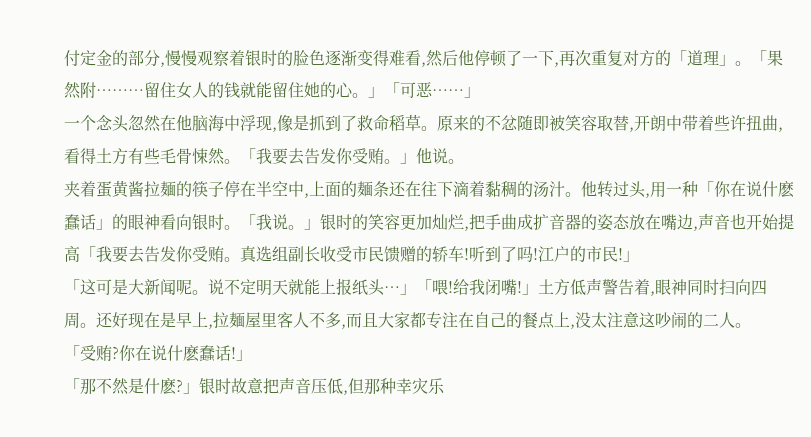付定金的部分,慢慢观察着银时的脸色逐渐变得难看,然后他停顿了一下,再次重复对方的「道理」。「果然附………留住女人的钱就能留住她的心。」「可恶……」
一个念头忽然在他脑海中浮现,像是抓到了救命稻草。原来的不忿随即被笑容取替,开朗中带着些许扭曲,看得土方有些毛骨悚然。「我要去告发你受贿。」他说。
夹着蛋黄酱拉麺的筷子停在半空中,上面的麺条还在往下滴着黏稠的汤汁。他转过头,用一种「你在说什麽蠢话」的眼神看向银时。「我说。」银时的笑容更加灿烂,把手曲成扩音器的姿态放在嘴边,声音也开始提高「我要去告发你受贿。真选组副长收受市民馈赠的轿车!听到了吗!江户的市民!」
「这可是大新闻呢。说不定明天就能上报纸头…」「喂!给我闭嘴!」土方低声警告着,眼神同时扫向四周。还好现在是早上,拉麺屋里客人不多,而且大家都专注在自己的餐点上,没太注意这吵闹的二人。
「受贿?你在说什麽蠢话!」
「那不然是什麽?」银时故意把声音压低,但那种幸灾乐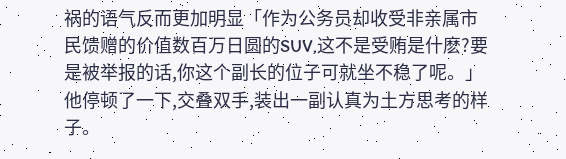祸的语气反而更加明显「作为公务员却收受非亲属市民馈赠的价值数百万日圆的SUV,这不是受贿是什麽?要是被举报的话,你这个副长的位子可就坐不稳了呢。」他停顿了一下,交叠双手,装出一副认真为土方思考的样子。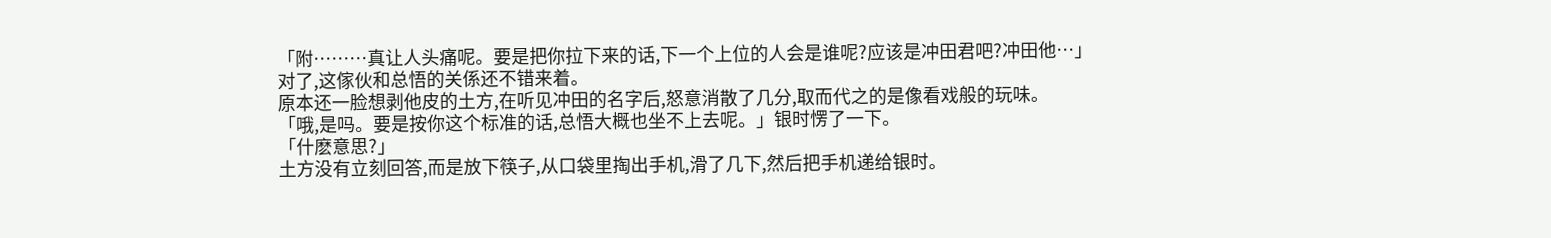「附………真让人头痛呢。要是把你拉下来的话,下一个上位的人会是谁呢?应该是冲田君吧?冲田他…」
对了,这傢伙和总悟的关係还不错来着。
原本还一脸想剥他皮的土方,在听见冲田的名字后,怒意消散了几分,取而代之的是像看戏般的玩味。
「哦,是吗。要是按你这个标准的话,总悟大概也坐不上去呢。」银时愣了一下。
「什麽意思?」
土方没有立刻回答,而是放下筷子,从口袋里掏出手机,滑了几下,然后把手机递给银时。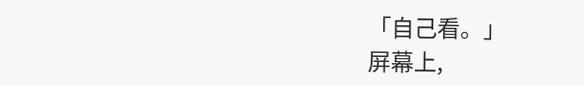「自己看。」
屏幕上,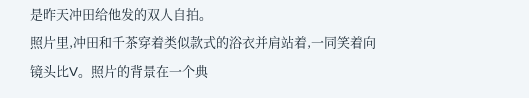是昨天冲田给他发的双人自拍。
照片里,冲田和千茶穿着类似款式的浴衣并肩站着,一同笑着向镜头比V。照片的背景在一个典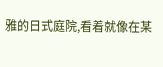雅的日式庭院,看着就像在某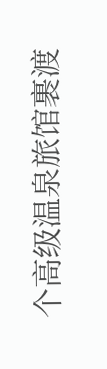个高级温泉旅馆裹渡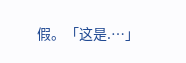假。「这是.…」